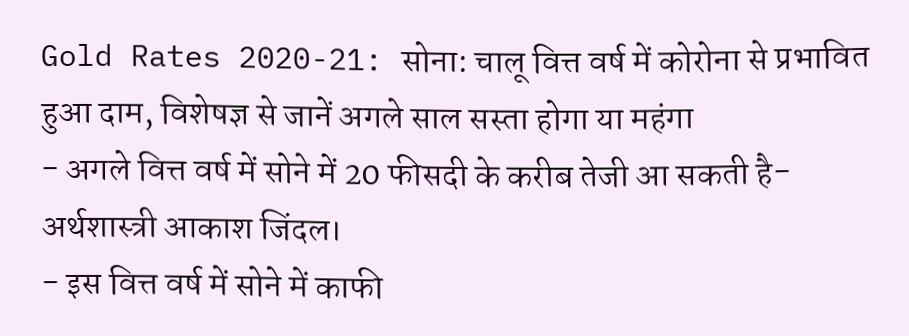Gold Rates 2020-21: सोना: चालू वित्त वर्ष में कोरोना से प्रभावित हुआ दाम, विशेषज्ञ से जानें अगले साल सस्ता होगा या महंगा
- अगले वित्त वर्ष में सोने में 20 फीसदी के करीब तेजी आ सकती है- अर्थशास्त्री आकाश जिंदल।
- इस वित्त वर्ष में सोने में काफी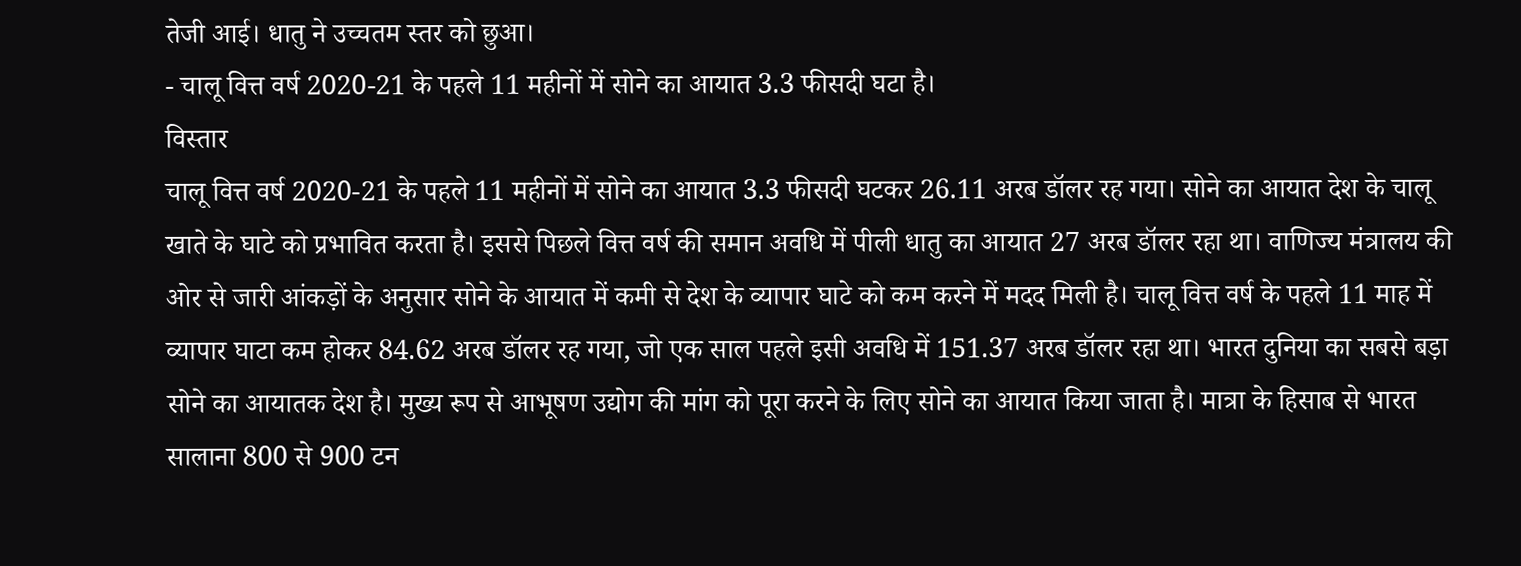तेजी आई। धातु ने उच्चतम स्तर को छुआ।
- चालू वित्त वर्ष 2020-21 के पहले 11 महीनों में सोने का आयात 3.3 फीसदी घटा है।
विस्तार
चालू वित्त वर्ष 2020-21 के पहले 11 महीनों में सोने का आयात 3.3 फीसदी घटकर 26.11 अरब डॉलर रह गया। सोने का आयात देश के चालू खाते के घाटे को प्रभावित करता है। इससे पिछले वित्त वर्ष की समान अवधि में पीली धातु का आयात 27 अरब डॉलर रहा था। वाणिज्य मंत्रालय की ओर से जारी आंकड़ों के अनुसार सोने के आयात में कमी से देश के व्यापार घाटे को कम करने में मदद मिली है। चालू वित्त वर्ष के पहले 11 माह में व्यापार घाटा कम होकर 84.62 अरब डॉलर रह गया, जो एक साल पहले इसी अवधि में 151.37 अरब डॉलर रहा था। भारत दुनिया का सबसे बड़ा सोने का आयातक देश है। मुख्य रूप से आभूषण उद्योग की मांग को पूरा करने के लिए सोने का आयात किया जाता है। मात्रा के हिसाब से भारत सालाना 800 से 900 टन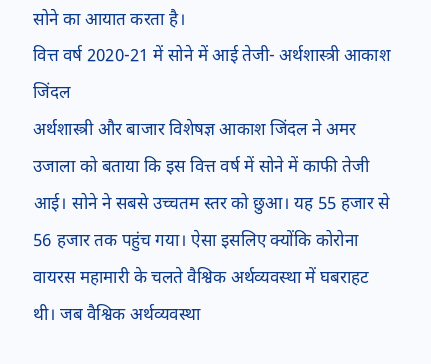सोने का आयात करता है।
वित्त वर्ष 2020-21 में सोने में आई तेजी- अर्थशास्त्री आकाश जिंदल
अर्थशास्त्री और बाजार विशेषज्ञ आकाश जिंदल ने अमर उजाला को बताया कि इस वित्त वर्ष में सोने में काफी तेजी आई। सोने ने सबसे उच्चतम स्तर को छुआ। यह 55 हजार से 56 हजार तक पहुंच गया। ऐसा इसलिए क्योंकि कोरोना वायरस महामारी के चलते वैश्विक अर्थव्यवस्था में घबराहट थी। जब वैश्विक अर्थव्यवस्था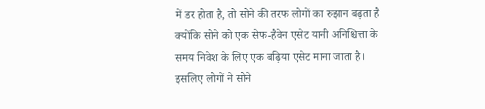में डर होता है, तो सोने की तरफ लोगों का रुझान बढ़ता है क्योंकि सोने को एक सेफ-हैवेन एसेट यानी अनिश्चित्ता के समय निवेश के लिए एक बढ़िया एसेट माना जाता है। इसलिए लोगों ने सोने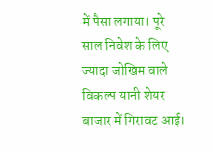में पैसा लगाया। पूरे साल निवेश के लिए ज्यादा जोखिम वाले विकल्प यानी शेयर बाजार में गिरावट आई।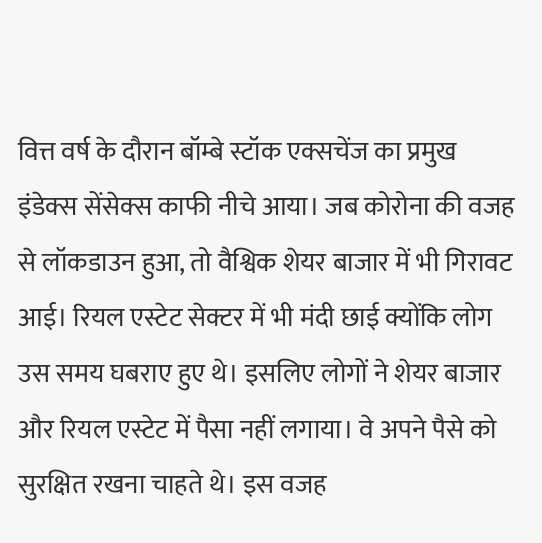वित्त वर्ष के दौरान बॉम्बे स्टॉक एक्सचेंज का प्रमुख इंडेक्स सेंसेक्स काफी नीचे आया। जब कोरोना की वजह से लॉकडाउन हुआ, तो वैश्विक शेयर बाजार में भी गिरावट आई। रियल एस्टेट सेक्टर में भी मंदी छाई क्योंकि लोग उस समय घबराए हुए थे। इसलिए लोगों ने शेयर बाजार और रियल एस्टेट में पैसा नहीं लगाया। वे अपने पैसे को सुरक्षित रखना चाहते थे। इस वजह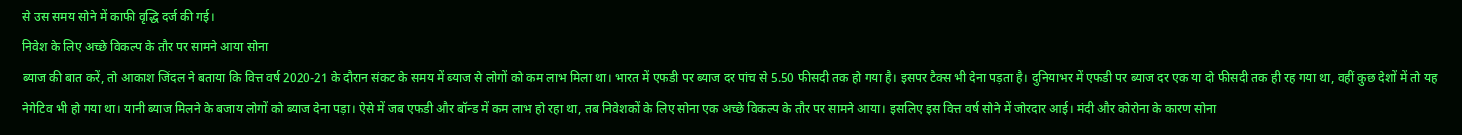से उस समय सोने में काफी वृद्धि दर्ज की गई।
निवेश के लिए अच्छे विकल्प के तौर पर सामने आया सोना
ब्याज की बात करें, तो आकाश जिंदल ने बताया कि वित्त वर्ष 2020-21 के दौरान संकट के समय में ब्याज से लोगों को कम लाभ मिला था। भारत में एफडी पर ब्याज दर पांच से 5.50 फीसदी तक हो गया है। इसपर टैक्स भी देना पड़ता है। दुनियाभर में एफडी पर ब्याज दर एक या दो फीसदी तक ही रह गया था, वहीं कुछ देशों में तो यह नेगेटिव भी हो गया था। यानी ब्याज मिलने के बजाय लोगों को ब्याज देना पड़ा। ऐसे में जब एफडी और बॉन्ड में कम लाभ हो रहा था, तब निवेशकों के लिए सोना एक अच्छे विकल्प के तौर पर सामने आया। इसलिए इस वित्त वर्ष सोने में जोरदार आई। मंदी और कोरोना के कारण सोना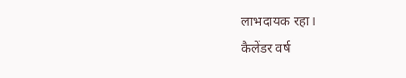लाभदायक रहा।
कैलेंडर वर्ष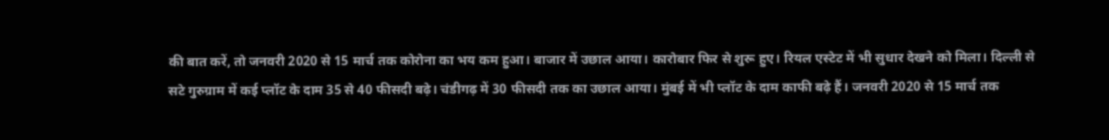की बात करें, तो जनवरी 2020 से 15 मार्च तक कोरोना का भय कम हुआ। बाजार में उछाल आया। कारोबार फिर से शुरू हुए। रियल एस्टेट में भी सुधार देखने को मिला। दिल्ली से सटे गुरुग्राम में कई प्लॉट के दाम 35 से 40 फीसदी बढ़े। चंडीगढ़ में 30 फीसदी तक का उछाल आया। मुंबई में भी प्लॉट के दाम काफी बढ़े हैं। जनवरी 2020 से 15 मार्च तक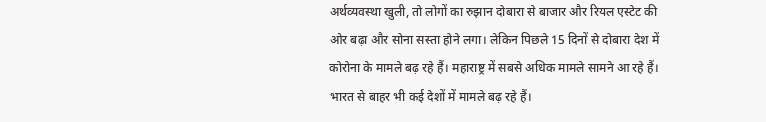अर्थव्यवस्था खुली, तो लोगों का रुझान दोबारा से बाजार और रियल एस्टेट की ओर बढ़ा और सोना सस्ता होने लगा। लेकिन पिछले 15 दिनों से दोबारा देश में कोरोना के मामले बढ़ रहे हैं। महाराष्ट्र में सबसे अधिक मामले सामने आ रहे हैं। भारत से बाहर भी कई देशों में मामले बढ़ रहे हैं।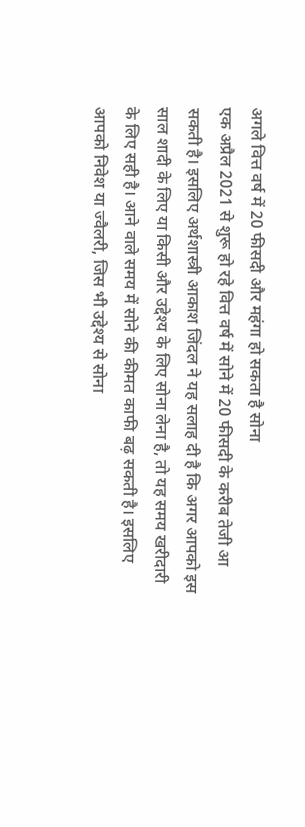अगले वित्त वर्ष में 20 फीसदी और महंगा हो सकता है सोना
एक अप्रैल 2021 से शुरू हो रहे वित्त वर्ष में सोने में 20 फीसदी के करीब तेजी आ सकती है। इसलिए अर्थशास्त्री आकाश जिंदल ने यह सलाह दी है कि अगर आपको इस साल शादी के लिए या किसी और उद्देश्य के लिए सोना लेना है, तो यह समय खरीदारी के लिए सही है। आने वाले समय में सोने की कीमत काफी बढ़ सकती है। इसलिए आपको निवेश या ज्वैलरी, जिस भी उद्देश्य से सोना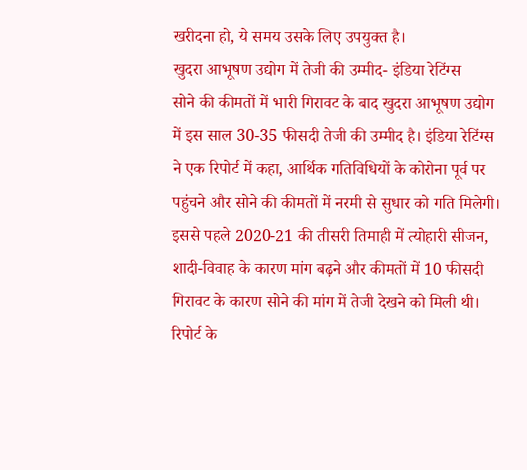खरीदना हो, ये समय उसके लिए उपयुक्त है।
खुदरा आभूषण उद्योग में तेजी की उम्मीद- इंडिया रेटिंग्स
सोने की कीमतों में भारी गिरावट के बाद खुदरा आभूषण उद्योग में इस साल 30-35 फीसदी तेजी की उम्मीद है। इंडिया रेटिंग्स ने एक रिपोर्ट में कहा, आर्थिक गतिविधियों के कोरोना पूर्व पर पहुंचने और सोने की कीमतों में नरमी से सुधार को गति मिलेगी। इससे पहले 2020-21 की तीसरी तिमाही में त्योहारी सीजन, शादी-विवाह के कारण मांग बढ़ने और कीमतों में 10 फीसदी गिरावट के कारण सोने की मांग में तेजी देखने को मिली थी। रिपोर्ट के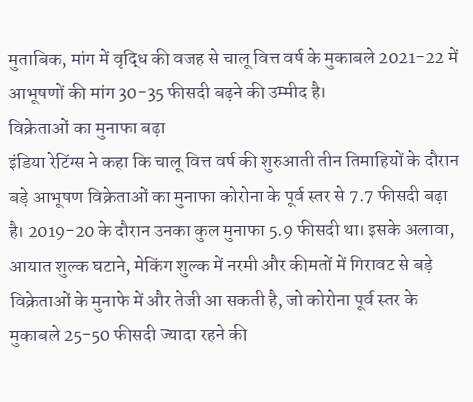मुताबिक, मांग में वृद्धि की वजह से चालू वित्त वर्ष के मुकाबले 2021-22 में आभूषणों की मांग 30-35 फीसदी बढ़ने की उम्मीद है।
विक्रेताओं का मुनाफा बढ़ा
इंडिया रेटिंग्स ने कहा कि चालू वित्त वर्ष की शुरुआती तीन तिमाहियों के दौरान बड़े आभूषण विक्रेताओं का मुनाफा कोरोना के पूर्व स्तर से 7.7 फीसदी बढ़ा है। 2019-20 के दौरान उनका कुल मुनाफा 5.9 फीसदी था। इसके अलावा, आयात शुल्क घटाने, मेकिंग शुल्क में नरमी और कीमतों में गिरावट से बड़े विक्रेताओं के मुनाफे में और तेजी आ सकती है, जो कोरोना पूर्व स्तर के मुकाबले 25-50 फीसदी ज्यादा रहने की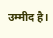उम्मीद है।